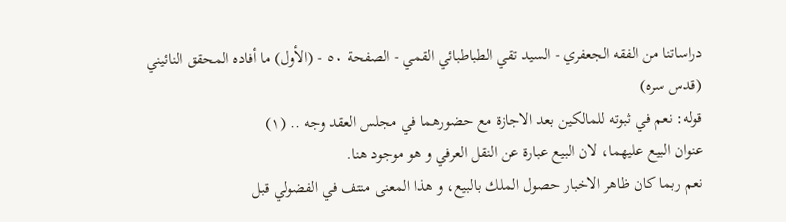دراساتنا من الفقه الجعفري - السيد تقي الطباطبائي القمي - الصفحة ٥٠ - (الأول) ما أفاده المحقق النائيني (قدس سره)
قوله: نعم في ثبوته للمالكين بعد الاجازة مع حضورهما في مجلس العقد وجه .. (١)
عنوان البيع عليهما، لان البيع عبارة عن النقل العرفي و هو موجود هنا.
نعم ربما كان ظاهر الاخبار حصول الملك بالبيع، و هذا المعنى منتف في الفضولي قبل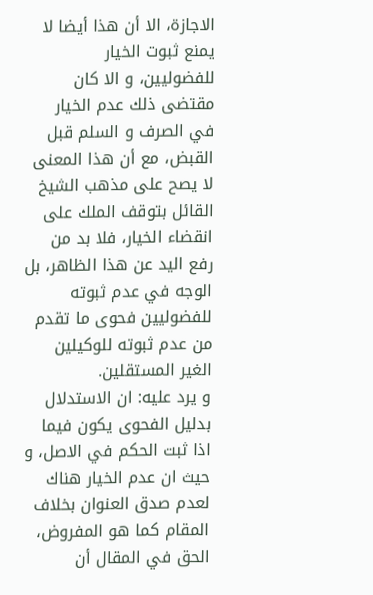الاجازة، الا أن هذا أيضا لا يمنع ثبوت الخيار للفضوليين، و الا كان مقتضى ذلك عدم الخيار في الصرف و السلم قبل القبض، مع أن هذا المعنى لا يصح على مذهب الشيخ القائل بتوقف الملك على انقضاء الخيار، فلا بد من رفع اليد عن هذا الظاهر، بل الوجه في عدم ثبوته للفضوليين فحوى ما تقدم من عدم ثبوته للوكيلين الغير المستقلين.
و يرد عليه: ان الاستدلال بدليل الفحوى يكون فيما اذا ثبت الحكم في الاصل، و حيث ان عدم الخيار هناك لعدم صدق العنوان بخلاف المقام كما هو المفروض، الحق في المقال أن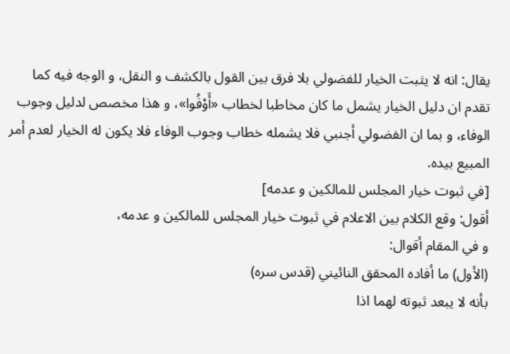يقال: انه لا يثبت الخيار للفضولي بلا فرق بين القول بالكشف و النقل، و الوجه فيه كما تقدم ان دليل الخيار يشمل ما كان مخاطبا لخطاب «أَوْفُوا»، و هذا مخصص لدليل وجوب الوفاء، و بما ان الفضولي أجنبي فلا يشمله خطاب وجوب الوفاء فلا يكون له الخيار لعدم أمر المبيع بيده.
[في ثبوت خيار المجلس للمالكين و عدمه]
أقول: وقع الكلام بين الاعلام في ثبوت خيار المجلس للمالكين و عدمه،
و في المقام أقوال:
(الأول) ما أفاده المحقق النائيني (قدس سره)
بأنه لا يبعد ثبوته لهما اذا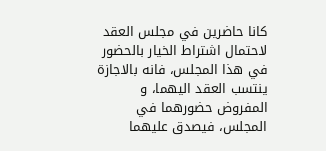كانا حاضرين في مجلس العقد لاحتمال اشتراط الخيار بالحضور في هذا المجلس، فانه بالاجازة ينتسب العقد اليهما، و المفروض حضورهما في المجلس، فيصدق عليهما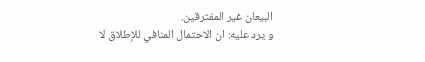البيعان غير المفترقين.
و يرد عليه: ان الاحتمال المنافي للإطلاق لا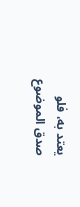يعتد به، فلو صدق الموضوع